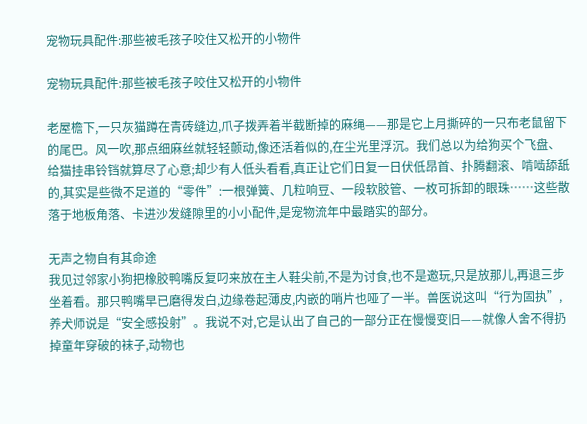宠物玩具配件:那些被毛孩子咬住又松开的小物件

宠物玩具配件:那些被毛孩子咬住又松开的小物件

老屋檐下,一只灰猫蹲在青砖缝边,爪子拨弄着半截断掉的麻绳——那是它上月撕碎的一只布老鼠留下的尾巴。风一吹,那点细麻丝就轻轻颤动,像还活着似的,在尘光里浮沉。我们总以为给狗买个飞盘、给猫挂串铃铛就算尽了心意;却少有人低头看看,真正让它们日复一日伏低昂首、扑腾翻滚、啃啮舔舐的,其实是些微不足道的“零件”:一根弹簧、几粒响豆、一段软胶管、一枚可拆卸的眼珠……这些散落于地板角落、卡进沙发缝隙里的小小配件,是宠物流年中最踏实的部分。

无声之物自有其命途
我见过邻家小狗把橡胶鸭嘴反复叼来放在主人鞋尖前,不是为讨食,也不是邀玩,只是放那儿,再退三步坐着看。那只鸭嘴早已磨得发白,边缘卷起薄皮,内嵌的哨片也哑了一半。兽医说这叫“行为固执”,养犬师说是“安全感投射”。我说不对,它是认出了自己的一部分正在慢慢变旧——就像人舍不得扔掉童年穿破的袜子,动物也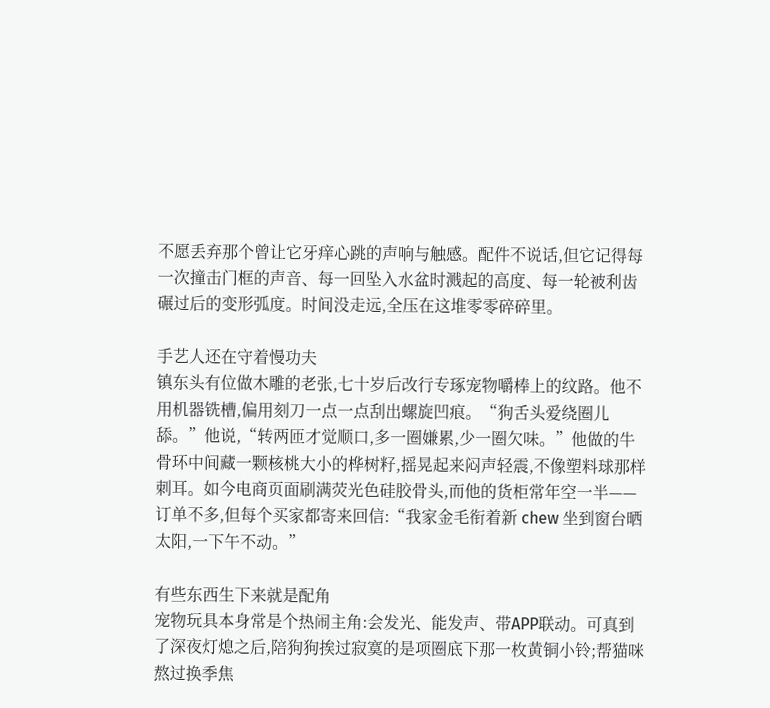不愿丢弃那个曾让它牙痒心跳的声响与触感。配件不说话,但它记得每一次撞击门框的声音、每一回坠入水盆时溅起的高度、每一轮被利齿碾过后的变形弧度。时间没走远,全压在这堆零零碎碎里。

手艺人还在守着慢功夫
镇东头有位做木雕的老张,七十岁后改行专琢宠物嚼棒上的纹路。他不用机器铣槽,偏用刻刀一点一点刮出螺旋凹痕。“狗舌头爱绕圈儿舔。”他说,“转两匝才觉顺口,多一圈嫌累,少一圈欠味。”他做的牛骨环中间藏一颗核桃大小的桦树籽,摇晃起来闷声轻震,不像塑料球那样刺耳。如今电商页面刷满荧光色硅胶骨头,而他的货柜常年空一半——订单不多,但每个买家都寄来回信:“我家金毛衔着新 chew 坐到窗台晒太阳,一下午不动。”

有些东西生下来就是配角
宠物玩具本身常是个热闹主角:会发光、能发声、带APP联动。可真到了深夜灯熄之后,陪狗狗挨过寂寞的是项圈底下那一枚黄铜小铃;帮猫咪熬过换季焦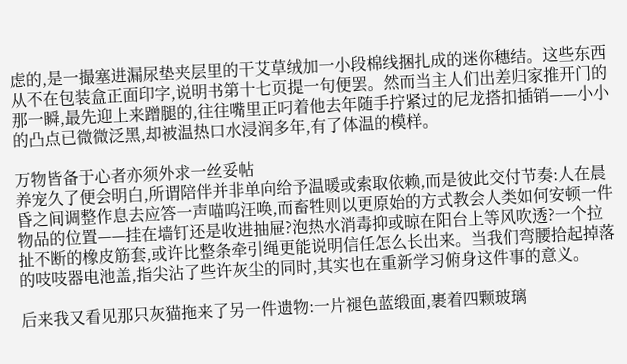虑的,是一撮塞进漏尿垫夹层里的干艾草绒加一小段棉线捆扎成的迷你穗结。这些东西从不在包装盒正面印字,说明书第十七页提一句便罢。然而当主人们出差归家推开门的那一瞬,最先迎上来蹭腿的,往往嘴里正叼着他去年随手拧紧过的尼龙搭扣插销——小小的凸点已微微泛黑,却被温热口水浸润多年,有了体温的模样。

万物皆备于心者亦须外求一丝妥帖
养宠久了便会明白,所谓陪伴并非单向给予温暖或索取依赖,而是彼此交付节奏:人在晨昏之间调整作息去应答一声喵呜汪唤,而畜牲则以更原始的方式教会人类如何安顿一件物品的位置——挂在墙钉还是收进抽屉?泡热水消毒抑或晾在阳台上等风吹透?一个拉扯不断的橡皮筋套,或许比整条牵引绳更能说明信任怎么长出来。当我们弯腰拾起掉落的吱吱器电池盖,指尖沾了些许灰尘的同时,其实也在重新学习俯身这件事的意义。

后来我又看见那只灰猫拖来了另一件遗物:一片褪色蓝缎面,裹着四颗玻璃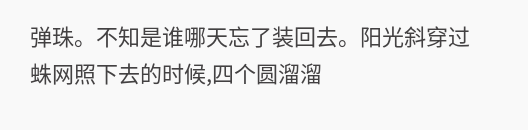弹珠。不知是谁哪天忘了装回去。阳光斜穿过蛛网照下去的时候,四个圆溜溜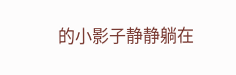的小影子静静躺在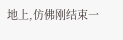地上,仿佛刚结束一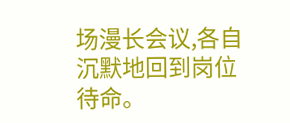场漫长会议,各自沉默地回到岗位待命。